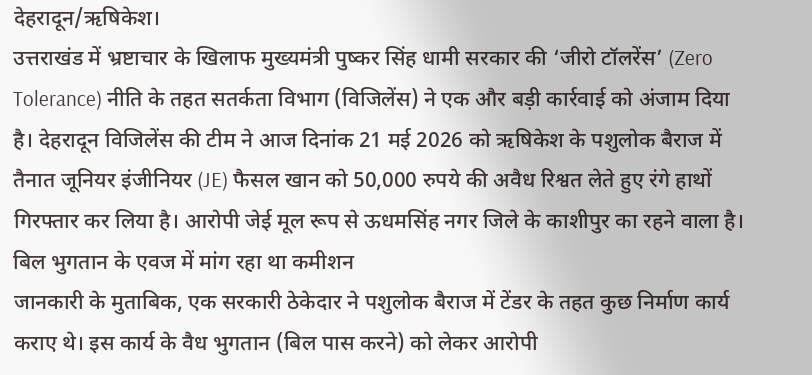देहरादून/ऋषिकेश।
उत्तराखंड में भ्रष्टाचार के खिलाफ मुख्यमंत्री पुष्कर सिंह धामी सरकार की ‘जीरो टॉलरेंस’ (Zero Tolerance) नीति के तहत सतर्कता विभाग (विजिलेंस) ने एक और बड़ी कार्रवाई को अंजाम दिया है। देहरादून विजिलेंस की टीम ने आज दिनांक 21 मई 2026 को ऋषिकेश के पशुलोक बैराज में तैनात जूनियर इंजीनियर (JE) फैसल खान को 50,000 रुपये की अवैध रिश्वत लेते हुए रंगे हाथों गिरफ्तार कर लिया है। आरोपी जेई मूल रूप से ऊधमसिंह नगर जिले के काशीपुर का रहने वाला है।
बिल भुगतान के एवज में मांग रहा था कमीशन
जानकारी के मुताबिक, एक सरकारी ठेकेदार ने पशुलोक बैराज में टेंडर के तहत कुछ निर्माण कार्य कराए थे। इस कार्य के वैध भुगतान (बिल पास करने) को लेकर आरोपी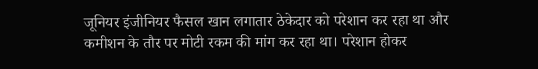जूनियर इंजीनियर फैसल खान लगातार ठेकेदार को परेशान कर रहा था और कमीशन के तौर पर मोटी रकम की मांग कर रहा था। परेशान होकर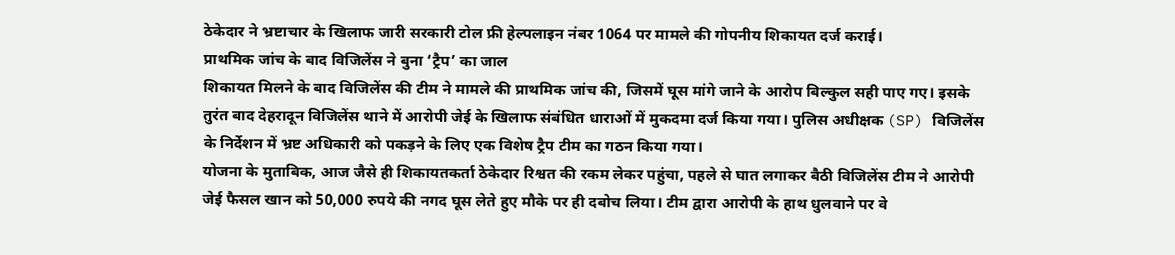ठेकेदार ने भ्रष्टाचार के खिलाफ जारी सरकारी टोल फ्री हेल्पलाइन नंबर 1064 पर मामले की गोपनीय शिकायत दर्ज कराई।
प्राथमिक जांच के बाद विजिलेंस ने बुना ‘ट्रैप’ का जाल
शिकायत मिलने के बाद विजिलेंस की टीम ने मामले की प्राथमिक जांच की, जिसमें घूस मांगे जाने के आरोप बिल्कुल सही पाए गए। इसके तुरंत बाद देहरादून विजिलेंस थाने में आरोपी जेई के खिलाफ संबंधित धाराओं में मुकदमा दर्ज किया गया। पुलिस अधीक्षक (SP) विजिलेंस के निर्देशन में भ्रष्ट अधिकारी को पकड़ने के लिए एक विशेष ट्रैप टीम का गठन किया गया।
योजना के मुताबिक, आज जैसे ही शिकायतकर्ता ठेकेदार रिश्वत की रकम लेकर पहुंचा, पहले से घात लगाकर बैठी विजिलेंस टीम ने आरोपी जेई फैसल खान को 50,000 रुपये की नगद घूस लेते हुए मौके पर ही दबोच लिया। टीम द्वारा आरोपी के हाथ धुलवाने पर वे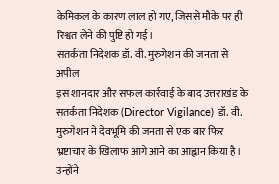केमिकल के कारण लाल हो गए, जिससे मौके पर ही रिश्वत लेने की पुष्टि हो गई।
सतर्कता निदेशक डॉ. वी. मुरुगेशन की जनता से अपील
इस शानदार और सफल कार्रवाई के बाद उत्तराखंड के सतर्कता निदेशक (Director Vigilance) डॉ. वी. मुरुगेशन ने देवभूमि की जनता से एक बार फिर भ्रष्टाचार के खिलाफ आगे आने का आह्वान किया है। उन्होंने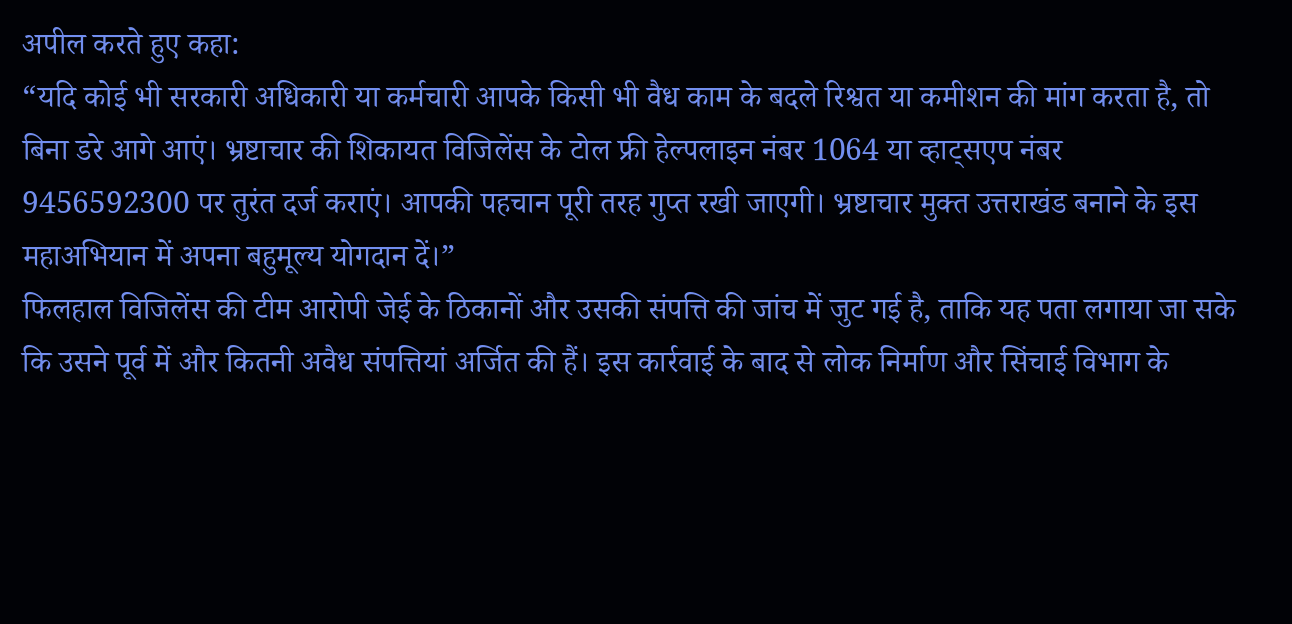अपील करते हुए कहा:
“यदि कोई भी सरकारी अधिकारी या कर्मचारी आपके किसी भी वैध काम के बदले रिश्वत या कमीशन की मांग करता है, तो बिना डरे आगे आएं। भ्रष्टाचार की शिकायत विजिलेंस के टोल फ्री हेल्पलाइन नंबर 1064 या व्हाट्सएप नंबर 9456592300 पर तुरंत दर्ज कराएं। आपकी पहचान पूरी तरह गुप्त रखी जाएगी। भ्रष्टाचार मुक्त उत्तराखंड बनाने के इस महाअभियान में अपना बहुमूल्य योगदान दें।”
फिलहाल विजिलेंस की टीम आरोपी जेई के ठिकानों और उसकी संपत्ति की जांच में जुट गई है, ताकि यह पता लगाया जा सके कि उसने पूर्व में और कितनी अवैध संपत्तियां अर्जित की हैं। इस कार्रवाई के बाद से लोक निर्माण और सिंचाई विभाग के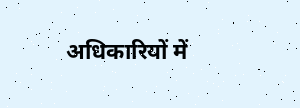अधिकारियों में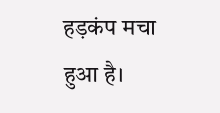हड़कंप मचा हुआ है।